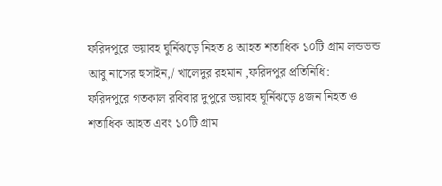ফরিদপুরে ভয়াবহ ঘুর্নিঝড়ে নিহত ৪ আহত শতাধিক ১০টি গ্রাম লন্ডভন্ড
আবু নাসের হুসাইন,/ খালেদুর রহমান ,ফরিদপুর প্রতিনিধি:
ফরিদপুরে গতকাল রবিবার দুপুরে ভয়াবহ ঘূর্নিঝড়ে ৪জন নিহত ও শতাধিক আহত এবং ১০টি গ্রাম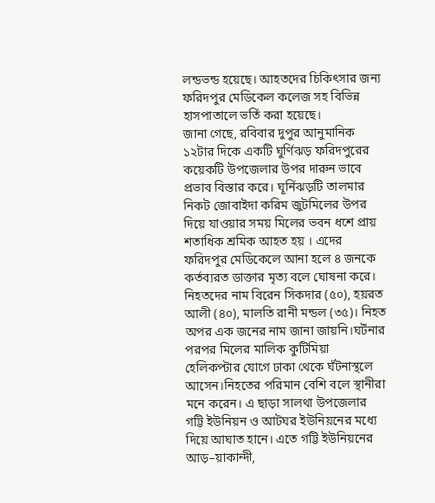লন্ডভন্ড হয়েছে। আহতদের চিকিৎসার জন্য ফরিদপুর মেডিকেল কলেজ সহ বিভিন্ন হাসপাতালে ভর্তি করা হয়েছে।
জানা গেছে, রবিবার দুপুর আনুমানিক ১২টার দিকে একটি ঘুর্ণিঝড় ফরিদপুরের কয়েকটি উপজেলার উপর দারুন ভাবে প্রভাব বিস্তার করে। ঘূর্নিঝড়টি তালমার নিকট জোবাইদা করিম জুটমিলের উপর দিয়ে যাওয়ার সময় মিলের ভবন ধশে প্রায় শতাধিক শ্রমিক আহত হয় । এদের ফরিদপুর মেডিকেলে আনা হলে ৪ জনকে কর্তব্যরত ডাক্তার মৃত্য বলে ঘোষনা করে। নিহতদের নাম বিরেন সিকদার (৫০), হয়রত আলী (৪০), মালতি রানী মন্ডল (৩৫)। নিহত অপর এক জনের নাম জানা জায়নি।ঘটঁনার পরপর মিলের মালিক কুটিমিয়া হেলিকপ্টার যোগে ঢাকা থেকে ঘঁটনাস্থলে আসেন।নিহতের পরিমান বেশি বলে স্থানীরা মনে করেন। এ ছাড়া সালথা উপজেলার গট্টি ইউনিয়ন ও আটঘর ইউনিয়নের মধ্যে দিয়ে আঘাত হানে। এতে গট্টি ইউনিয়নের আড়–য়াকান্দী,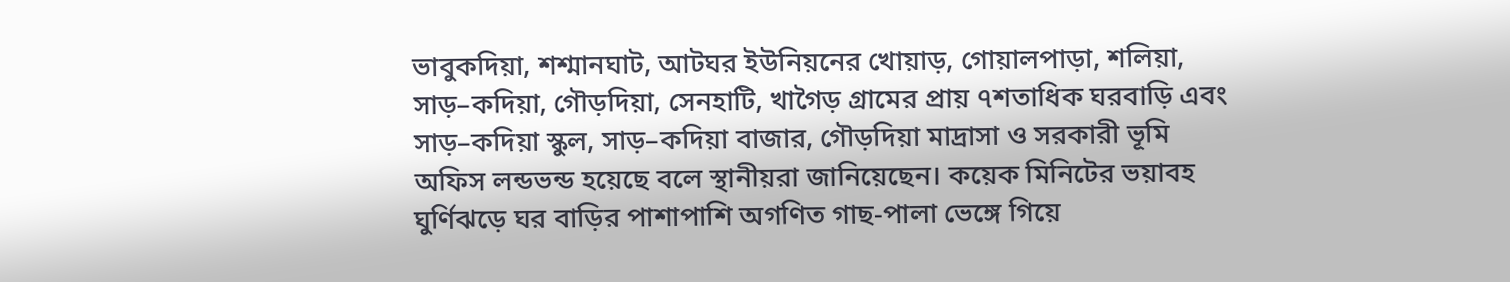ভাবুকদিয়া, শশ্মানঘাট, আটঘর ইউনিয়নের খোয়াড়, গোয়ালপাড়া, শলিয়া, সাড়–কদিয়া, গৌড়দিয়া, সেনহাটি, খাগৈড় গ্রামের প্রায় ৭শতাধিক ঘরবাড়ি এবং সাড়–কদিয়া স্কুল, সাড়–কদিয়া বাজার, গৌড়দিয়া মাদ্রাসা ও সরকারী ভূমি অফিস লন্ডভন্ড হয়েছে বলে স্থানীয়রা জানিয়েছেন। কয়েক মিনিটের ভয়াবহ ঘুর্ণিঝড়ে ঘর বাড়ির পাশাপাশি অগণিত গাছ-পালা ভেঙ্গে গিয়ে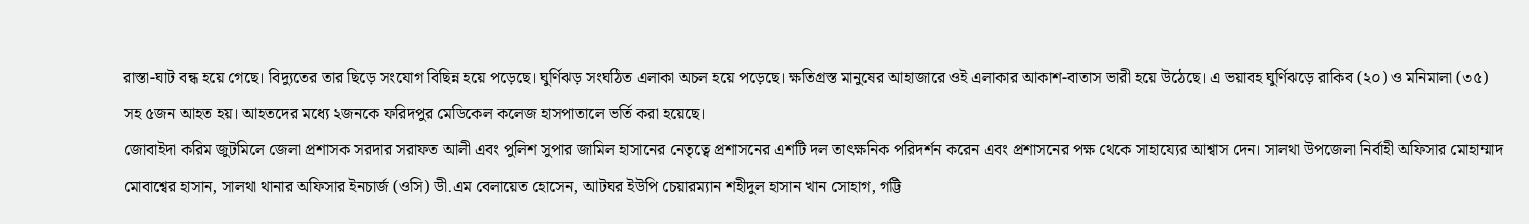রাস্তা-ঘাট বন্ধ হয়ে গেছে। বিদ্যুতের তার ছিড়ে সংযোগ বিছিন্ন হয়ে পড়েছে। ঘুর্ণিঝড় সংঘঠিত এলাকা অচল হয়ে পড়েছে। ক্ষতিগ্রস্ত মানুষের আহাজারে ওই এলাকার আকাশ-বাতাস ভারী হয়ে উঠেছে। এ ভয়াবহ ঘুর্ণিঝড়ে রাকিব (২০) ও মনিমালা (৩৫) সহ ৫জন আহত হয়। আহতদের মধ্যে ২জনকে ফরিদপুর মেডিকেল কলেজ হাসপাতালে ভর্তি করা হয়েছে।
জোবাইদা করিম জুটমিলে জেলা প্রশাসক সরদার সরাফত আলী এবং পুলিশ সুপার জামিল হাসানের নেতৃত্বে প্রশাসনের এশটি দল তাৎক্ষনিক পরিদর্শন করেন এবং প্রশাসনের পক্ষ থেকে সাহায্যের আশ্বাস দেন। সালথা উপজেলা নির্বাহী অফিসার মোহাম্মাদ মোবাশ্বের হাসান, সালথা থানার অফিসার ইনচার্জ (ওসি) ডী.এম বেলায়েত হোসেন, আটঘর ইউপি চেয়ারম্যান শহীদুল হাসান খান সোহাগ, গট্টি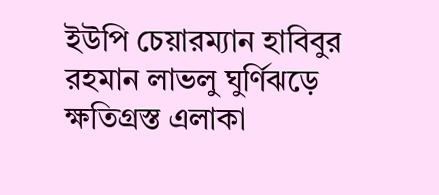ইউপি চেয়ারম্যান হাবিবুর রহমান লাভলু ঘুর্ণিঝড়ে ক্ষতিগ্রস্ত এলাকা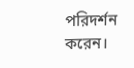পরিদর্শন করেন।